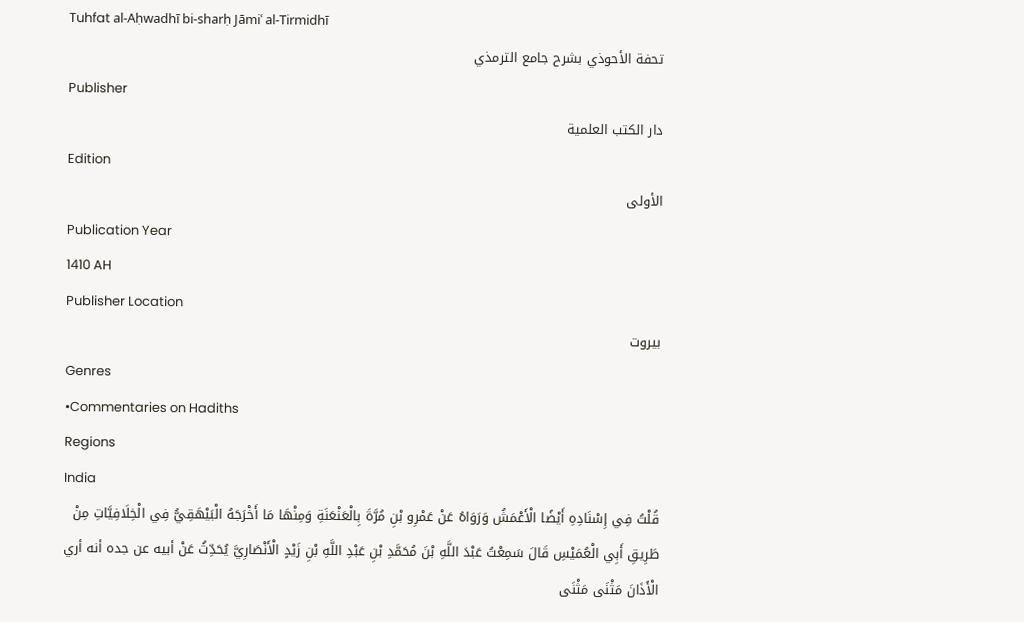Tuhfat al-Aḥwadhī bi-sharḥ Jāmiʿ al-Tirmidhī
تحفة الأحوذي بشرح جامع الترمذي
Publisher
دار الكتب العلمية
Edition
الأولى
Publication Year
1410 AH
Publisher Location
بيروت
Genres
•Commentaries on Hadiths
Regions
India
قُلْتُ فِي إِسْنَادِهِ أَيْضًا الْأَعْمَشُ وَرَوَاهُ عَنْ عَمْرِو بْنِ مُرَّةَ بِالْعَنْعَنَةِ وَمِنْهَا مَا أَخْرَجَهُ الْبَيْهَقِيُّ فِي الْخِلَافِيَّاتِ مِنْ طَرِيقِ أَبِي الْعُمَيْسِ قَالَ سَمِعْتُ عَبْدَ اللَّهِ بْنَ مُحَمَّدِ بْنِ عَبْدِ اللَّهِ بْنِ زَيْدٍ الْأَنْصَارِيَّ يُحَدِّثُ عَنْ أبيه عن جده أنه أري الْأَذَانَ مَثْنَى مَثْنَى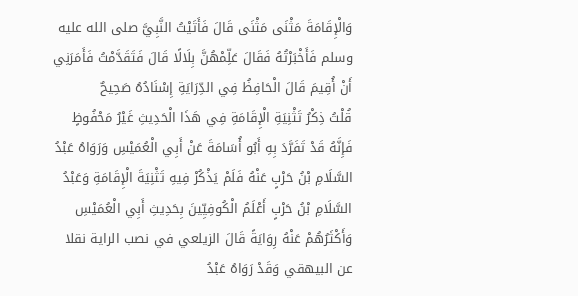وَالْإِقَامَةَ مَثْنَى مَثْنَى قَالَ فَأَتَيْتُ النَّبِيَّ صلى الله عليه وسلم فَأَخْبَرْتُهُ فَقَالَ عَلِّمْهُنَّ بِلَالًا قَالَ فَتَقَدَّمْتُ فَأَمَرَنِي أَنْ أُقِيمَ قَالَ الْحَافِظُ فِي الدِّرَايَةِ إِسْنَادُهُ صَحِيحٌ
قُلْتُ ذِكْرُ تَثْنِيَةِ الْإِقَامَةِ فِي هَذَا الْحَدِيثِ غَيْرُ مَحْفُوظٍ فَإِنَّهُ قَدْ تَفَرَّدَ بِهِ أَبُو أُسَامَةَ عَنْ أَبِي الْعُمَيْسِ وَرَوَاهُ عَبْدُ السَّلَامِ بْنُ حَرْبٍ عَنْهُ فَلَمْ يَذْكُرْ فِيهِ تَثْنِيَةَ الْإِقَامَةِ وَعَبْدُ السَّلَامِ بْنُ حَرْبٍ أَعْلَمُ الْكُوفِيِّينَ بِحَدِيثِ أَبِي الْعُمَيْسِ وَأَكْثَرُهُمْ عَنْهُ رِوَايَةً قَالَ الزيلعي في نصب الراية نقلا عن البيهقي وَقَدْ رَوَاهُ عَبْدُ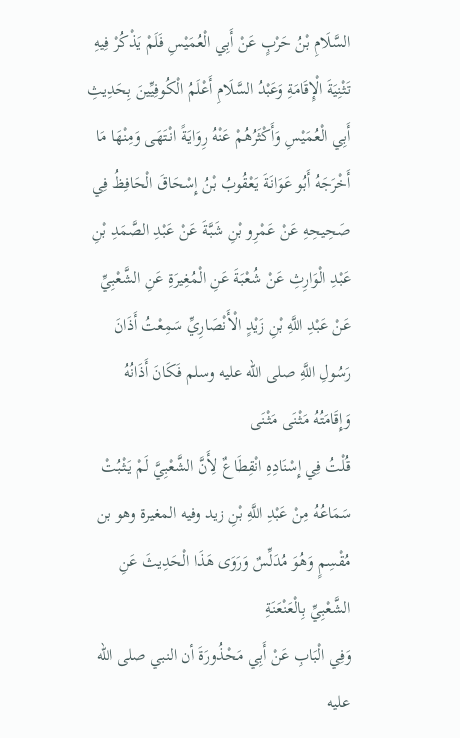السَّلَامِ بْنُ حَرْبٍ عَنْ أَبِي الْعُمَيْسِ فَلَمْ يَذْكُرْ فِيهِ تَثْنِيَةَ الْإِقَامَةِ وَعَبْدُ السَّلَامِ أَعْلَمُ الْكُوفِيِّينَ بِحَدِيثِ أَبِي الْعُمَيْسِ وَأَكْثَرُهُمْ عَنْهُ رِوَايَةً انْتَهَى وَمِنْهَا مَا أَخْرَجَهُ أَبُو عَوَانَةَ يَعْقُوبُ بْنُ إِسْحَاقَ الْحَافِظُ فِي صَحِيحِهِ عَنْ عَمْرِو بْنِ شَبَّةَ عَنْ عَبْدِ الصَّمَدِ بْنِ عَبْدِ الْوَارِثِ عَنْ شُعْبَةَ عَنِ الْمُغِيرَةِ عَنِ الشَّعْبِيِّ عَنْ عَبْدِ اللَّهِ بْنِ زَيْدٍ الْأَنْصَارِيِّ سَمِعْتُ أَذَانَ رَسُولِ اللَّهِ صلى الله عليه وسلم فَكَانَ أَذَانُهُ وَإِقَامَتُهُ مَثْنَى مَثْنَى
قُلْتُ فِي إِسْنَادِهِ انْقِطَاعٌ لِأَنَّ الشَّعْبِيَّ لَمْ يَثْبُتْ سَمَاعُهُ مِنْ عَبْدِ اللَّهِ بْنِ زيد وفيه المغيرة وهو بن مُقْسِمٍ وَهُوَ مُدَلِّسٌ وَرَوَى هَذَا الْحَدِيثَ عَنِ الشَّعْبِيِّ بِالْعَنْعَنَةِ
وَفِي الْبَابِ عَنْ أَبِي مَحْذُورَةَ أن النبي صلى الله عليه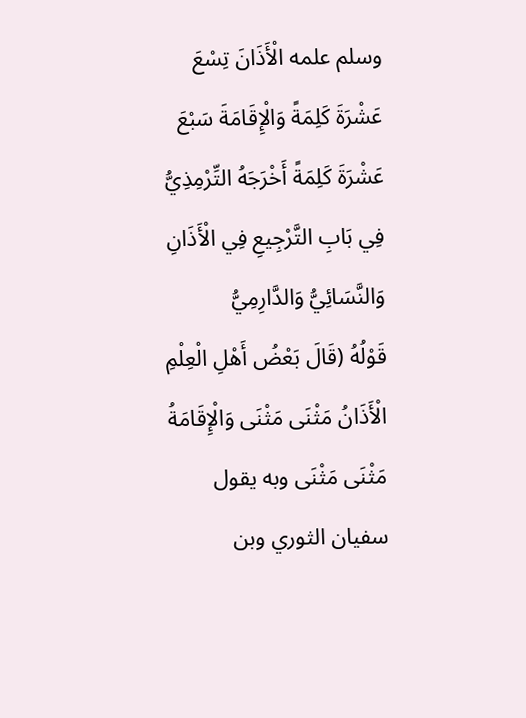وسلم علمه الْأَذَانَ تِسْعَ عَشْرَةَ كَلِمَةً وَالْإِقَامَةَ سَبْعَ عَشْرَةَ كَلِمَةً أَخْرَجَهُ التِّرْمِذِيُّ فِي بَابِ التَّرْجِيعِ فِي الْأَذَانِ وَالنَّسَائِيُّ وَالدَّارِمِيُّ
قَوْلُهُ (قَالَ بَعْضُ أَهْلِ الْعِلْمِ الْأَذَانُ مَثْنَى مَثْنَى وَالْإِقَامَةُ مَثْنَى مَثْنَى وبه يقول سفيان الثوري وبن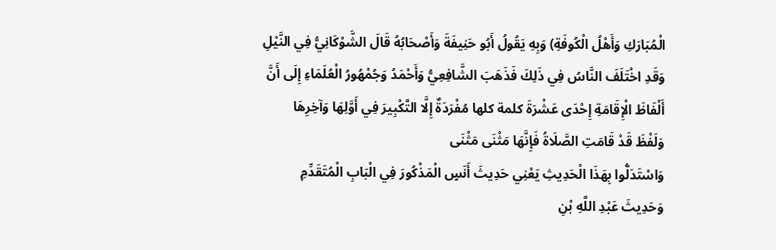الْمُبَارَكِ وَأَهْلُ الْكُوفَةِ) وَبِهِ يَقُولُ أَبُو حَنِيفَةَ وَأَصْحَابُهُ قَالَ الشَّوْكَانِيُّ فِي النَّيْلِ وَقَدِ اخْتَلَفَ النَّاسُ فِي ذَلِكَ فَذَهَبَ الشَّافِعِيُّ وَأَحْمَدُ وَجُمْهُورُ الْعُلَمَاءِ إِلَى أَنَّ أَلْفَاظَ الْإِقَامَةِ إِحْدَى عَشْرَةَ كلمة كلها مُفْرَدَةٌ إِلَّا التَّكْبِيرَ فِي أَوَّلِهَا وَآخِرِهَا وَلَفْظَ قَدْ قَامَتِ الصَّلَاةُ فَإِنَّهَا مَثْنَى مَثْنَى
وَاسْتَدَلُّوا بِهَذَا الْحَدِيثِ يَعْنِي حَدِيثَ أَنَسٍ الْمَذْكُورَ فِي الْبَابِ الْمُتَقَدِّمِ وَحَدِيثَ عَبْدِ اللَّهِ بْنِ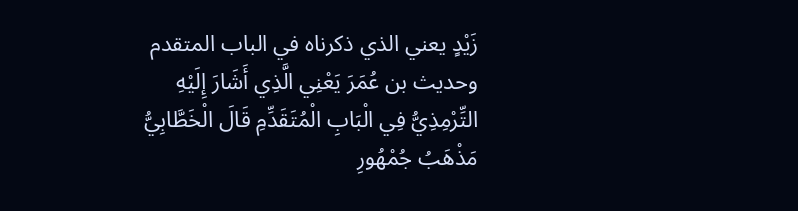زَيْدٍ يعني الذي ذكرناه في الباب المتقدم وحديث بن عُمَرَ يَعْنِي الَّذِي أَشَارَ إِلَيْهِ التِّرْمِذِيُّ فِي الْبَابِ الْمُتَقَدِّمِ قَالَ الْخَطَّابِيُّ مَذْهَبُ جُمْهُورِ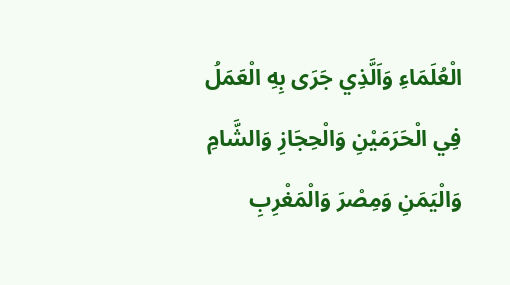الْعُلَمَاءِ وَاَلَّذِي جَرَى بِهِ الْعَمَلُ فِي الْحَرَمَيْنِ وَالْحِجَازِ وَالشَّامِ وَالْيَمَنِ وَمِصْرَ وَالْمَغْرِبِ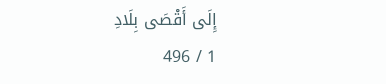إِلَى أَقْصَى بِلَادِ
1 / 496